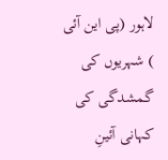لاہور (پی این آئی ) شہریوں کی گمشدگی کی کہانی آئینِ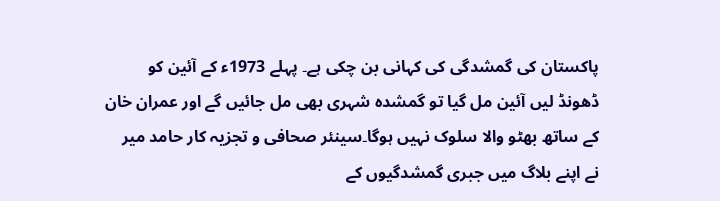پاکستان کی گمشدگی کی کہانی بن چکی ہے۔ پہلے 1973ء کے آئین کو ڈھونڈ لیں آئین مل گیا تو گمشدہ شہری بھی مل جائیں گے اور عمران خان کے ساتھ بھٹو والا سلوک نہیں ہوگا۔سینئر صحافی و تجزیہ کار حامد میر نے اپنے بلاگ میں جبری گمشدگیوں کے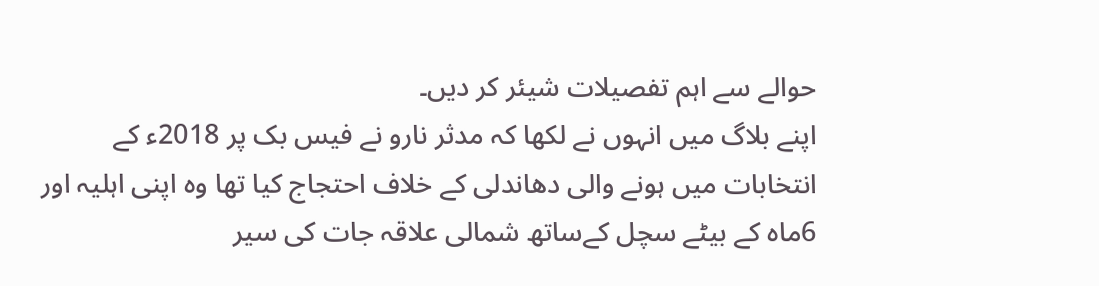حوالے سے اہم تفصیلات شیئر کر دیں۔
اپنے بلاگ میں انہوں نے لکھا کہ مدثر نارو نے فیس بک پر 2018ء کے انتخابات میں ہونے والی دھاندلی کے خلاف احتجاج کیا تھا وہ اپنی اہلیہ اور 6ماہ کے بیٹے سچل کےساتھ شمالی علاقہ جات کی سیر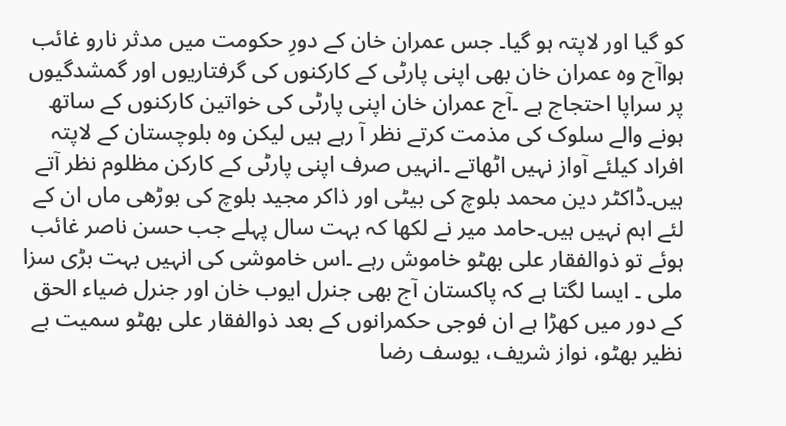کو گیا اور لاپتہ ہو گیا۔ جس عمران خان کے دورِ حکومت میں مدثر نارو غائب ہواآج وہ عمران خان بھی اپنی پارٹی کے کارکنوں کی گرفتاریوں اور گمشدگیوں پر سراپا احتجاج ہے ۔آج عمران خان اپنی پارٹی کی خواتین کارکنوں کے ساتھ ہونے والے سلوک کی مذمت کرتے نظر آ رہے ہیں لیکن وہ بلوچستان کے لاپتہ افراد کیلئے آواز نہیں اٹھاتے ۔انہیں صرف اپنی پارٹی کے کارکن مظلوم نظر آتے ہیں۔ڈاکٹر دین محمد بلوچ کی بیٹی اور ذاکر مجید بلوچ کی بوڑھی ماں ان کے لئے اہم نہیں ہیں۔حامد میر نے لکھا کہ بہت سال پہلے جب حسن ناصر غائب ہوئے تو ذوالفقار علی بھٹو خاموش رہے ۔اس خاموشی کی انہیں بہت بڑی سزا ملی ۔ ایسا لگتا ہے کہ پاکستان آج بھی جنرل ایوب خان اور جنرل ضیاء الحق کے دور میں کھڑا ہے ان فوجی حکمرانوں کے بعد ذوالفقار علی بھٹو سمیت بے نظیر بھٹو، نواز شریف، یوسف رضا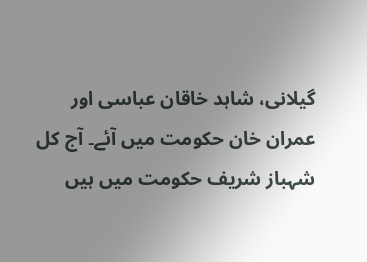گیلانی، شاہد خاقان عباسی اور عمران خان حکومت میں آئے۔ آج کل شہباز شریف حکومت میں ہیں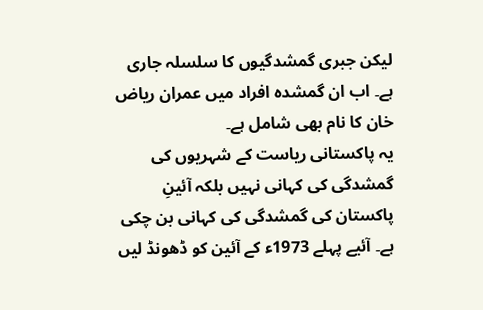لیکن جبری گمشدگیوں کا سلسلہ جاری ہے۔ اب ان گمشدہ افراد میں عمران ریاض خان کا نام بھی شامل ہے۔
یہ پاکستانی ریاست کے شہریوں کی گمشدگی کی کہانی نہیں بلکہ آئینِ پاکستان کی گمشدگی کی کہانی بن چکی ہے۔ آئیے پہلے 1973ء کے آئین کو ڈھونڈ لیں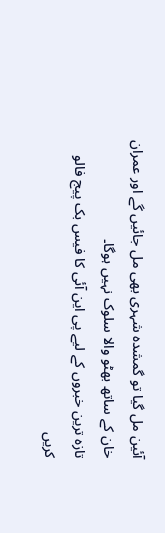آئین مل گیا تو گمشدہ شہری بھی مل جائیں گے اور عمران خان کے ساتھ بھٹو والا سلوک نہیں ہوگا۔
تازہ ترین خبروں کے لیے پی این آئی کا فیس بک پیج فالو کریں